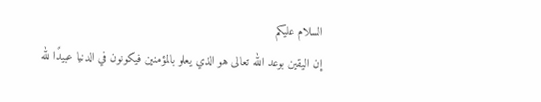السلام عليكم
إن اليقين بوعد الله تعالى هو الذي يعلو بالمؤمنين فيكونون في الدنيا عبيدًا لله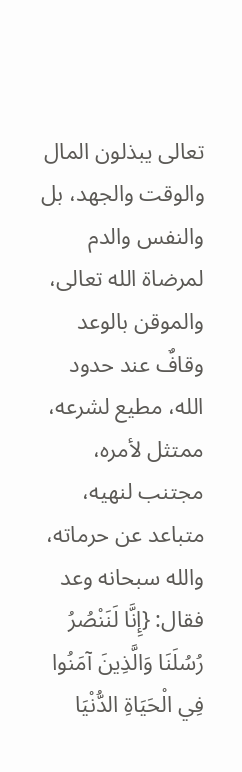تعالى يبذلون المال والوقت والجهد، بل والنفس والدم لمرضاة الله تعالى، والموقن بالوعد وقافٌ عند حدود الله، مطيع لشرعه، ممتثل لأمره، مجتنب لنهيه، متباعد عن حرماته، والله سبحانه وعد فقال: {إِنَّا لَنَنْصُرُ رُسُلَنَا وَالَّذِينَ آمَنُوا فِي الْحَيَاةِ الدُّنْيَا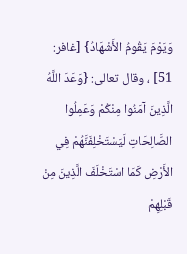وَيَوْمَ يَقُومُ الأَشْهَادُ} [غافر: 51] ، وقال تعالى: {وَعَدَ اللَّهُ الَّذِينَ آمَنُوا مِنْكُمْ وَعَمِلُوا الصَّالِحَاتِ لَيَسْتَخْلِفَنَّهُمْ فِي الأَرْضِ كَمَا اسْتَخْلَفَ الَّذِينَ مِنْ قَبْلِهِمْ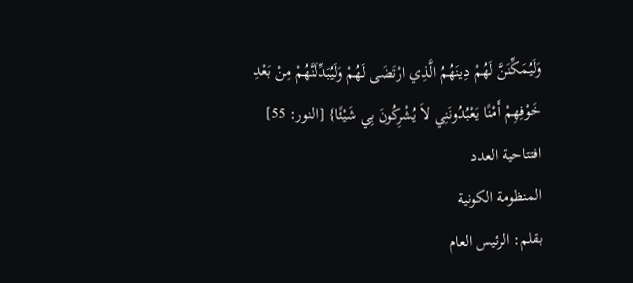وَلَيُمَكِّنَنَّ لَهُمْ دِينَهُمُ الَّذِي ارْتَضَى لَهُمْ وَلَيُبَدِّلَنَّهُمْ مِنْ بَعْدِ خَوْفِهِمْ أَمْنًا يَعْبُدُونَنِي لاَ يُشْرِكُونَ بِي شَيْئًا} [النور: 55]
افتتاحية العدد
المنظومة الكونية
بقلم: الرئيس العام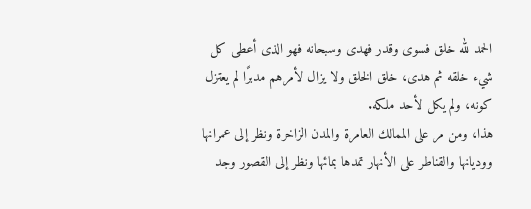الحمد لله خلق فسوى وقدر فهدى وسبحانه فهو الذى أعطى كل شيء خلقه ثم هدى، خلق الخلق ولا يزال لأمرهم مدبرًا لم يعتزل كونه، ولم يكل لأحد ملكه.
هذا، ومن مر على الممالك العامرة والمدن الزاخرة ونظر إلى عمرانها ووديانها والقناطر على الأنهار تمدها بمائها ونظر إلى القصور وجد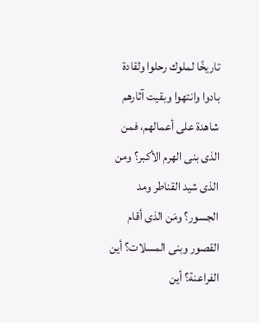تاريخًا لملوك رحلوا ولقادة بادوا وانتهوا وبقيت آثارهم شاهدة على أعمالهم، فمن الذى بنى الهرم الأكبر؟ ومن الذى شيد القناطر ومد الجسور؟ ومَن الذى أقام القصور وبنى المسلات؟ أين الفراعنة؟ أين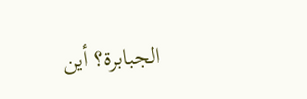الجبابرة؟ أين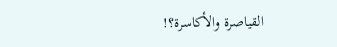القياصرة والأكاسرة؟!